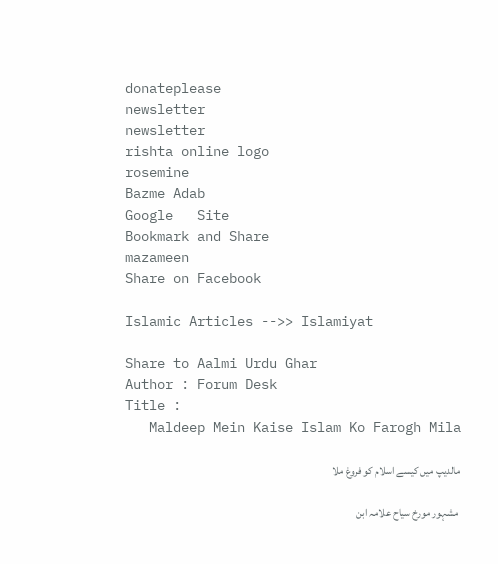donateplease
newsletter
newsletter
rishta online logo
rosemine
Bazme Adab
Google   Site
Bookmark and Share
mazameen
Share on Facebook

Islamic Articles -->> Islamiyat

Share to Aalmi Urdu Ghar
Author : Forum Desk
Title :
   Maldeep Mein Kaise Islam Ko Farogh Mila

مالدیپ میں کیسے اسلام کو فروغ ملا

 مشہور مورخ سیاح علامہ ابن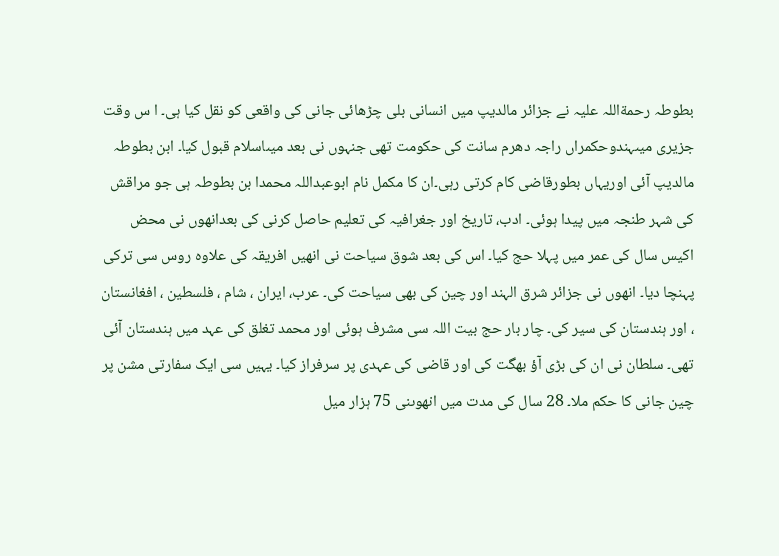بطوطہ رحمةاللہ علیہ نے جزائر مالدیپ میں انسانی بلی چڑھائی جانی کی واقعی کو نقل کیا ہی۔ ا س وقت جزیری میںہندوحکمراں راجہ دھرم سانت کی حکومت تھی جنہوں نی بعد میںاسلام قبول کیا۔ ابن بطوطہ مالدیپ آئی اوریہاں بطورقاضی کام کرتی رہی۔ان کا مکمل نام ابوعبداللہ محمدا بن بطوطہ ہی جو مراقش کی شہر طنجہ میں پیدا ہوئی۔ ادب، تاریخ اور جغرافیہ کی تعلیم حاصل کرنی کی بعدانھوں نی محض اکیس سال کی عمر میں پہلا حج کیا۔ اس کی بعد شوق سیاحت نی انھیں افریقہ کی علاوہ روس سی ترکی پہنچا دیا۔ انھوں نی جزائر شرق الہند اور چین کی بھی سیاحت کی۔ عرب، ایران ، شام ، فلسطین ، افغانستان ، اور ہندستان کی سیر کی۔ چار بار حج بیت اللہ سی مشرف ہوئی اور محمد تغلق کی عہد میں ہندستان آئی تھی۔ سلطان نی ان کی بڑی آؤ بھگت کی اور قاضی کی عہدی پر سرفراز کیا۔ یہیں سی ایک سفارتی مشن پر چین جانی کا حکم ملا۔ 28 سال کی مدت میں انھوںنی 75 ہزار میل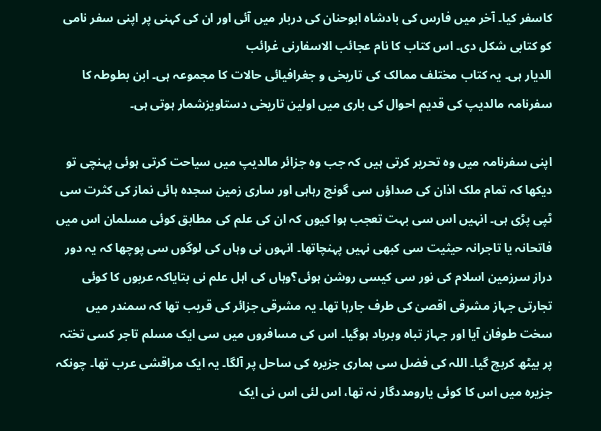کاسفر کیا۔ آخر میں فارس کی بادشاہ ابوحنان کی دربار میں آئی اور ان کی کہنی پر اپنی سفر نامی کو کتابی شکل دی۔ اس کتاب کا نام عجائب الاسفارنی غرائب
الدیار ہی۔ یہ کتاب مختلف ممالک کی تاریخی و جغرافیائی حالات کا مجموعہ ہی۔ ابن بطوطہ کا سفرنامہ مالدیپ کی قدیم احوال کی باری میں اولین تاریخی دستاویزشمار ہوتی ہی۔

اپنی سفرنامہ میں وہ تحریر کرتی ہیں کہ جب وہ جزائر مالدیپ میں سیاحت کرتی ہوئی پہنچی تو دیکھا کہ تمام ملک اذان کی صداؤں سی گونج رہاہی اور ساری زمین سجدہ ہائی نماز کی کثرت سی ٹپی پڑی ہی۔ انہیں اس سی بہت تعجب ہوا کیوں کہ ان کی علم کی مطابق کوئی مسلمان اس میں فاتحانہ یا تاجرانہ حیثیت سی کبھی نہیں پہنچاتھا۔ انہوں نی وہاں کی لوگوں سی پوچھا کہ یہ دور دراز سرزمین اسلام کی نور سی کیسی روشن ہوئی؟وہاں کی اہل علم نی بتایاکہ عربوں کا کوئی تجارتی جہاز مشرقی اقصیٰ کی طرف جارہا تھا۔ یہ مشرقی جزائر کی قریب تھا کہ سمندر میں سخت طوفان آیا اور جہاز تباہ وبرباد ہوگیا۔ اس کی مسافروں میں سی ایک مسلم تاجر کسی تختہ پر بیٹھ کربچ گیا۔ اللہ کی فضل سی ہماری جزیرہ کی ساحل پر آلگا۔ یہ ایک مراقشی عرب تھا۔ چونکہ جزیرہ میں اس کا کوئی یارومددگار نہ تھا، اس لئی اس نی ایک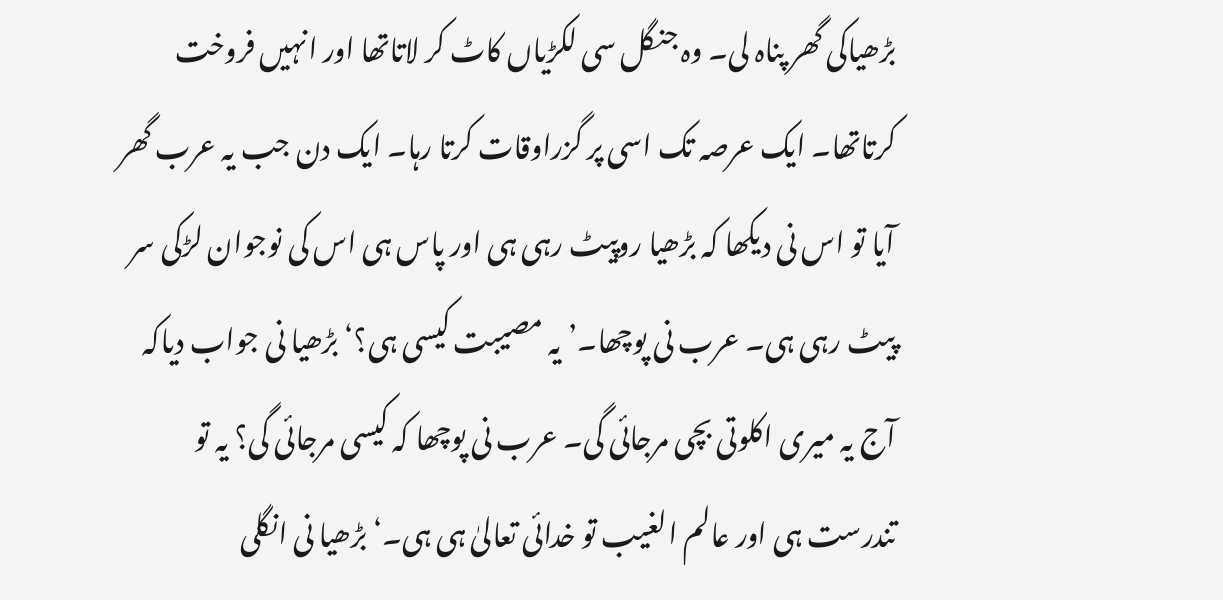بڑھیاکی گھر پناہ لی۔ وہ جنگل سی لکڑیاں کاٹ کر لاتاتھا اور انہیں فروخت کرتاتھا۔ ایک عرصہ تک اسی پر گزراوقات کرتا رہا۔ ایک دن جب یہ عرب گھر آیا تو اس نی دیکھا کہ بڑھیا روپیٹ رہی ہی اور پاس ہی اس کی نوجوان لڑکی سر پیٹ رہی ہی۔ عرب نی پوچھا۔’یہ مصیبت کیسی ہی؟‘ بڑھیا نی جواب دیاکہ آج یہ میری اکلوتی بچی مرجائی گی۔ عرب نی پوچھا کہ کیسی مرجائی گی؟ یہ تو تندرست ہی اور عالم الغیب تو خدائی تعالیٰ ہی ہی۔‘ بڑھیا نی انگلی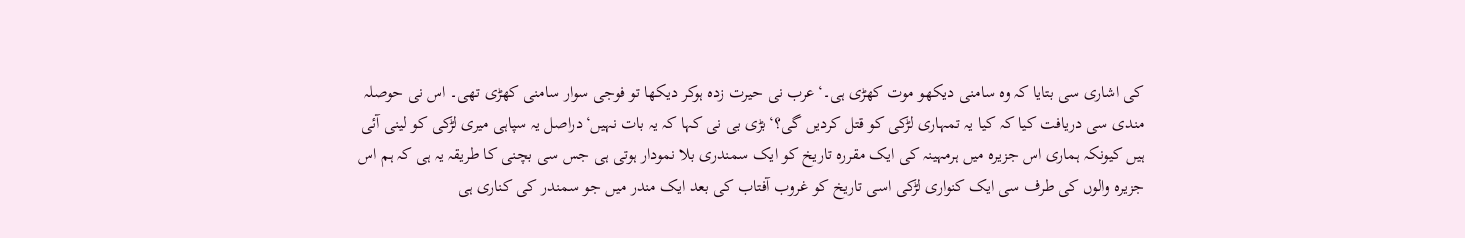کی اشاری سی بتایا کہ وہ سامنی دیکھو موت کھڑی ہی۔‘عرب نی حیرت زدہ ہوکر دیکھا تو فوجی سوار سامنی کھڑی تھی۔ اس نی حوصلہ مندی سی دریافت کیا کہ کیا یہ تمہاری لڑکی کو قتل کردیں گی؟‘بڑی بی نی کہا کہ یہ بات نہیں‘دراصل یہ سپاہی میری لڑکی کو لینی آئی ہیں کیونکہ ہماری اس جزیرہ میں ہرمہینہ کی ایک مقررہ تاریخ کو ایک سمندری بلا نمودار ہوتی ہی جس سی بچنی کا طریقہ یہ ہی کہ ہم اس جزیرہ والوں کی طرف سی ایک کنواری لڑکی اسی تاریخ کو غروب آفتاب کی بعد ایک مندر میں جو سمندر کی کناری ہی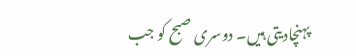پہنچادیتی ہیں۔ دوسری صبح کو جب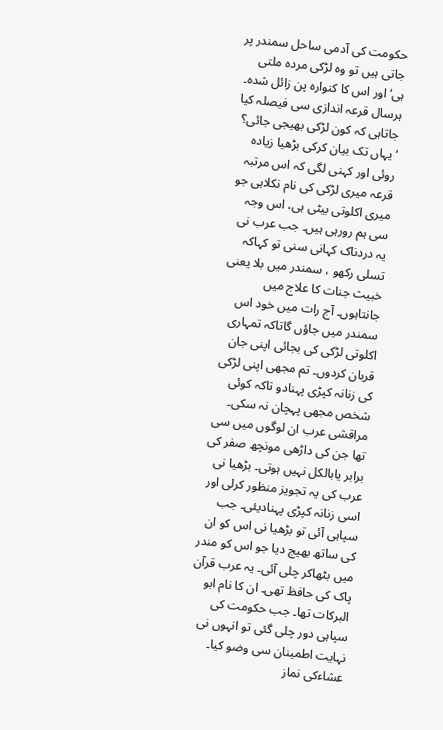حکومت کی آدمی ساحل سمندر پر جاتی ہیں تو وہ لڑکی مردہ ملتی ہی‘اور اس کا کنوارہ پن زائل شدہ۔ ہرسال قرعہ اندازی سی فیصلہ کیا جاتاہی کہ کون لڑکی بھیجی جائی؟ ‘یہاں تک بیان کرکی بڑھیا زیادہ روئی اور کہنی لگی کہ اس مرتبہ قرعہ میری لڑکی کی نام نکلاہی جو میری اکلوتی بیٹی ہی، اس وجہ سی ہم رورہی ہیں۔ جب عرب نی یہ دردناک کہانی سنی تو کہاکہ تسلی رکھو ، سمندر میں بلا یعنی خبیث جنات کا علاج میں جانتاہوں۔ آج رات میں خود اس سمندر میں جاؤں گاتاکہ تمہاری اکلوتی لڑکی کی بجائی اپنی جان قربان کردوں۔ تم مجھی اپنی لڑکی کی زنانہ کپڑی پہنادو تاکہ کوئی شخص مجھی پہچان نہ سکی۔ مراقشی عرب ان لوگوں میں سی تھا جن کی داڑھی مونچھ صفر کی برابر یابالکل نہیں ہوتی۔ بڑھیا نی عرب کی یہ تجویز منظور کرلی اور اسی زنانہ کپڑی پہنادیئی۔ جب سپاہی آئی تو بڑھیا نی اس کو ان کی ساتھ بھیج دیا جو اس کو مندر میں بٹھاکر چلی آئی۔ یہ عرب قرآن پاک کی حافظ تھی۔ ان کا نام ابو البرکات تھا۔ جب حکومت کی سپاہی دور چلی گئی تو انہوں نی نہایت اطمینان سی وضو کیا۔ عشاءکی نماز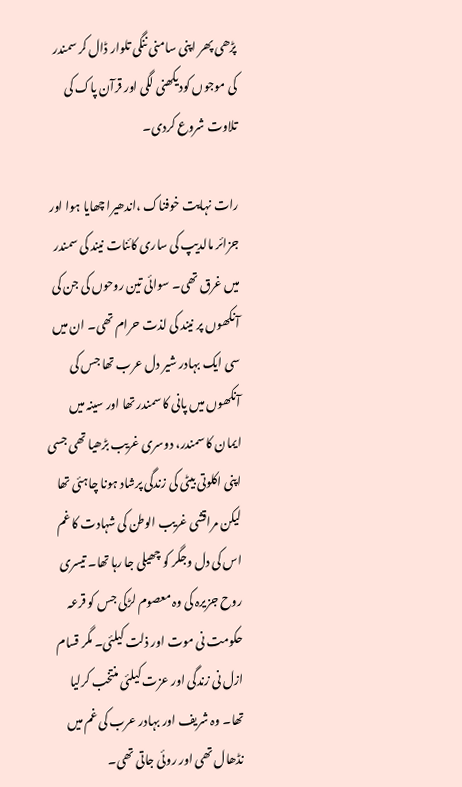پڑھی پھر اپنی سامنی ننگی تلوار ڈال کر سمندر کی موجوں کودیکھنی لگی اور قرآن پاک کی تلاوت شروع کردی۔

رات نہایت خوفناک ،اندھیرا چھایا ہوا اور جزائر مالدیپ کی ساری کائنات نیند کی سمندر میں غرق تھی۔ سوائی تین روحوں کی جن کی
آنکھوں پر نیند کی لذت حرام تھی۔ ان میں سی ایک بہادر شیر دل عرب تھا جس کی آنکھوں میں پانی کا سمندر تھا اور سینہ میں ایمان کا سمندر، دوسری غریب بڑھیا تھی جسی اپنی اکلوتی بیٹی کی زندگی پرشاد ہونا چاہئی تھا لیکن مراقشی غریب الوطن کی شہادت کا غم اس کی دل وجگر کو چھیلی جا رہا تھا۔ تیسری روح جزیرہ کی وہ معصوم لڑکی جس کو قرعہ حکومت نی موت اور ذلت کیلئی۔ مگر قسام ازل نی زندگی اور عزت کیلئی منتخب کرلیا تھا۔ وہ شریف اور بہادر عرب کی غم میں نڈھال تھی اور روئی جاتی تھی۔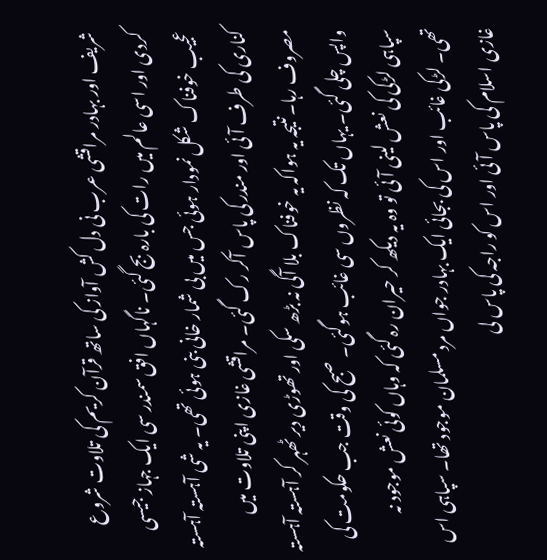شریف اور بہادر مراقشی عرب نی دل کش آواز کی ساتھ قرآن کریم کی تلاوت شروع کردی اور اسی عالم میں رات کی بارہ بج گئی۔ ناگہاں افق سمندر سی ایک جہاز جیسی عجیب خوفناک شکل نمودار ہوئی جس میں بی شمار خانی بنی ہوئی تھی۔ یہ شی آہستہ آہستہ کناری کی طرف آئی اور مندر کی پاس آکر رک گئی۔ مراقشی غازی اپنی تلاوت میں مصروف رہا۔ نتیجہ یہ ہواکہ یہ خوفناک بلا آگی نہ بڑھ سکی اور تھوڑی دیر ٹھہر کر آہستہ آہستہ واپس چلی گئی۔ یہاں تک کہ نظروں سی غائب ہوگئی۔ صبح کی وقت جب حکومت کی سپاہی لڑکی کی نعش لینی آئی تو وہ یہ دیکھ کر حیران رہ گئی کہ وہاں کوئی نعش موجود نہ تھی۔ لڑکی غائب اور اس کی بجائی ایک بہادر جواں مرد مسلمان موجود تھا۔ سپاہی اس غازی اسلام کی پاس آئی اور اس کو راجہ کی پاس لی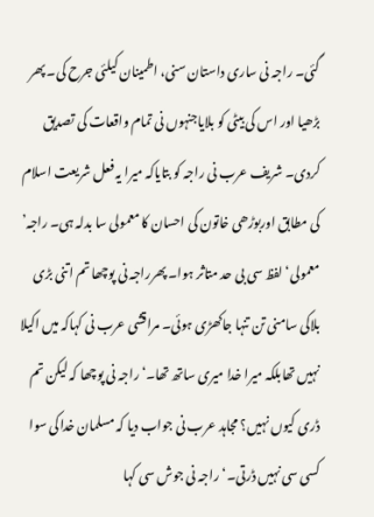گئی۔ راجہ نی ساری داستان سنی، اطمینان کیلئی جرح کی۔ پھر بڑھیا اور اس کی بیٹی کو بلایاجنہوں نی تمام واقعات کی تصدیق کردی۔ شریف عرب نی راجہ کو بتایاکہ میرا یہ فعل شریعت اسلام کی مطابق اوربوڑھی خاتون کی احسان کا معمولی سا بدلہ ہی۔ راجہ’ معمولی‘ لفظ سی بی حد متاثر ہوا۔ پھرراجہ نی پوچھا تم اتنی بڑی بلاکی سامنی تن تنہا جاکھڑی ہوئی۔ مراقشی عرب نی کہاکہ میں اکیلا نہیں تھابلکہ میرا خدا میری ساتھ تھا۔‘ راجہ نی پوچھا کہ لیکن تم ڈری کیوں نہیں؟ مجاہد عرب نی جواب دیا کہ مسلمان خداکی سوا کسی سی نہیں ڈرتی۔‘راجہ نی جوش سی کہا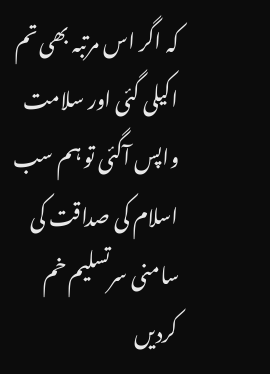کہ اگر اس مرتبہ بھی تم اکیلی گئی اور سلامت واپس آگئی تو ہم سب اسلام کی صداقت کی سامنی سرتسلیم خم کردیں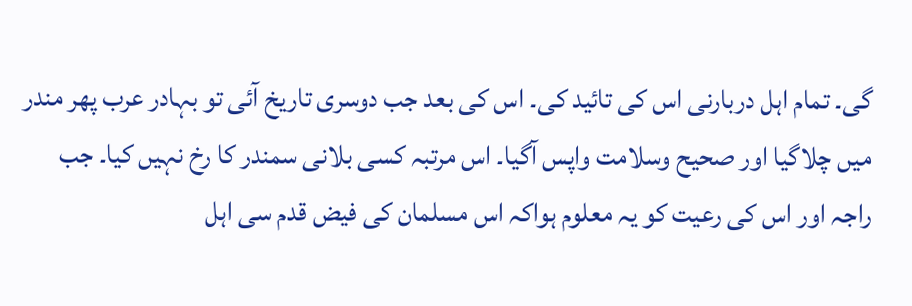گی۔ تمام اہل دربارنی اس کی تائید کی۔ اس کی بعد جب دوسری تاریخ آئی تو بہادر عرب پھر مندر میں چلاگیا اور صحیح وسلامت واپس آگیا۔ اس مرتبہ کسی بلانی سمندر کا رخ نہیں کیا۔ جب راجہ اور اس کی رعیت کو یہ معلوم ہواکہ اس مسلمان کی فیض قدم سی اہل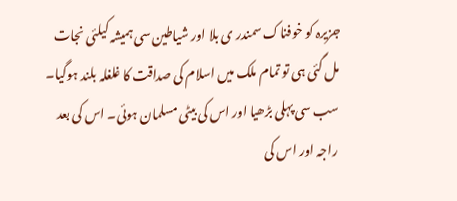جزیرہ کو خوفناک سمندر ی بلا اور شیاطین سی ہمیشہ کیلئی نجات مل گئی ہی تو تمام ملک میں اسلام کی صداقت کا غلغلہ بلند ہوگیا۔ سب سی پہلی بڑھیا اور اس کی بیٹی مسلمان ہوئی۔ اس کی بعد راجہ اور اس کی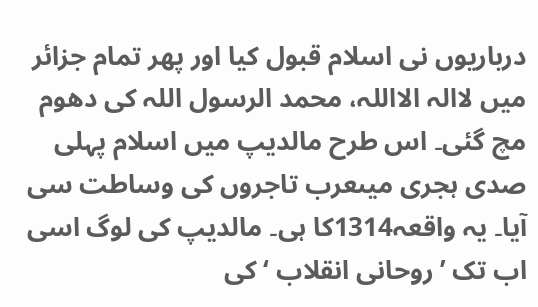درباریوں نی اسلام قبول کیا اور پھر تمام جزائر میں لاالہ الااللہ، محمد الرسول اللہ کی دھوم مچ گئی۔ اس طرح مالدیپ میں اسلام پہلی صدی ہجری میںعرب تاجروں کی وساطت سی آیا۔ یہ واقعہ1314کا ہی۔ مالدیپ کی لوگ اسی اب تک ’روحانی انقلاب ‘ کی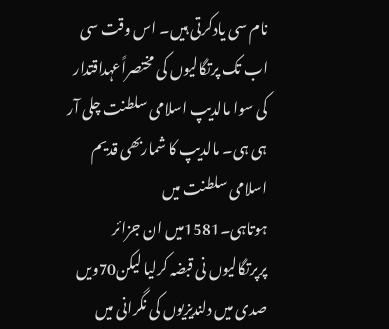نام سی یادکرتی ہیں۔ اس وقت سی اب تک پرتگالیوں کی مختصراًعہداقتدار کی سوا مالدیپ اسلامی سلطنت چلی آر ہی ہی۔ مالدیپ کا شماربھی قدیم اسلامی سلطنت میں ہوتاہی۔1581میں ان جزائر پرپرتگالیوں نی قبضہ کرلیا لیکن70ویں صدی میں دلندیزیوں کی نگرانی میں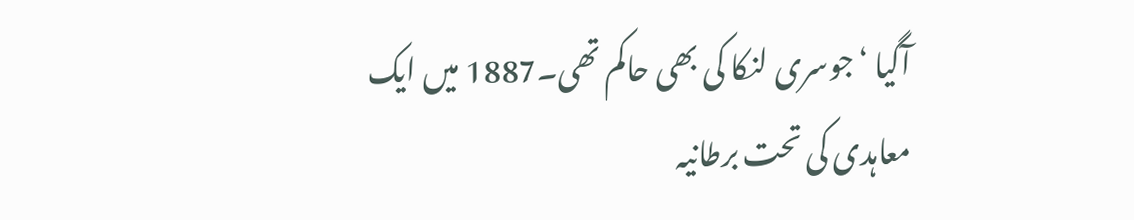آگیا ‘جوسری لنکا کی بھی حاکم تھی۔1887 میں ایک معاہدی کی تحت برطانیہ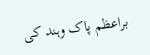براعظم پاک وہند کی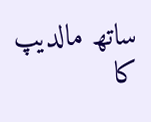ساتھ مالدیپ کا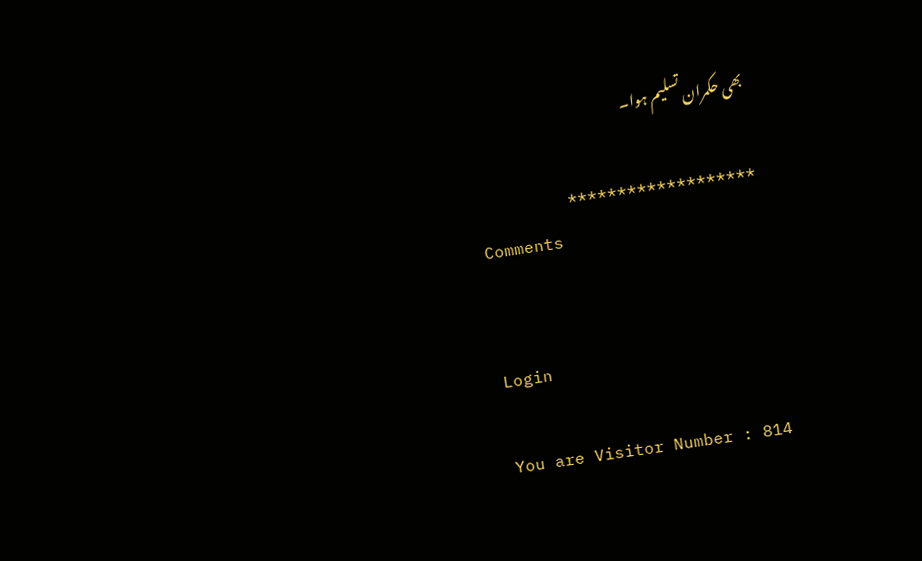بھی حکمران تسلیم ہوا۔

*******************
Comments


Login

You are Visitor Number : 814